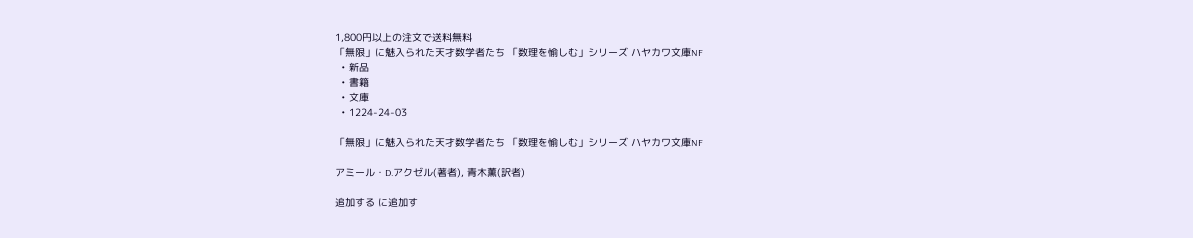1,800円以上の注文で送料無料
「無限」に魅入られた天才数学者たち 「数理を愉しむ」シリーズ ハヤカワ文庫NF
  • 新品
  • 書籍
  • 文庫
  • 1224-24-03

「無限」に魅入られた天才数学者たち 「数理を愉しむ」シリーズ ハヤカワ文庫NF

アミール・D.アクゼル(著者), 青木薫(訳者)

追加する に追加す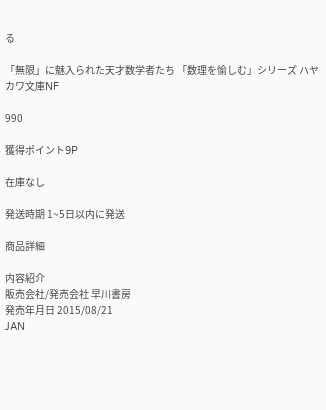る

「無限」に魅入られた天才数学者たち 「数理を愉しむ」シリーズ ハヤカワ文庫NF

990

獲得ポイント9P

在庫なし

発送時期 1~5日以内に発送

商品詳細

内容紹介
販売会社/発売会社 早川書房
発売年月日 2015/08/21
JAN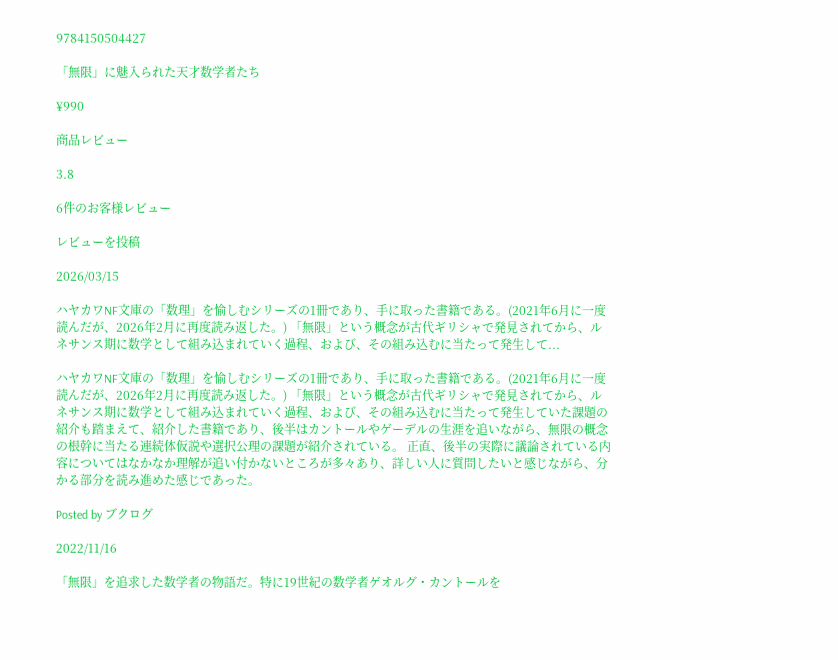9784150504427

「無限」に魅入られた天才数学者たち

¥990

商品レビュー

3.8

6件のお客様レビュー

レビューを投稿

2026/03/15

ハヤカワNF文庫の「数理」を愉しむシリーズの1冊であり、手に取った書籍である。(2021年6月に一度読んだが、2026年2月に再度読み返した。) 「無限」という概念が古代ギリシャで発見されてから、ルネサンス期に数学として組み込まれていく過程、および、その組み込むに当たって発生して...

ハヤカワNF文庫の「数理」を愉しむシリーズの1冊であり、手に取った書籍である。(2021年6月に一度読んだが、2026年2月に再度読み返した。) 「無限」という概念が古代ギリシャで発見されてから、ルネサンス期に数学として組み込まれていく過程、および、その組み込むに当たって発生していた課題の紹介も踏まえて、紹介した書籍であり、後半はカントールやゲーデルの生涯を追いながら、無限の概念の根幹に当たる連続体仮説や選択公理の課題が紹介されている。 正直、後半の実際に議論されている内容についてはなかなか理解が追い付かないところが多々あり、詳しい人に質問したいと感じながら、分かる部分を読み進めた感じであった。

Posted by ブクログ

2022/11/16

「無限」を追求した数学者の物語だ。特に19世紀の数学者ゲオルグ・カントールを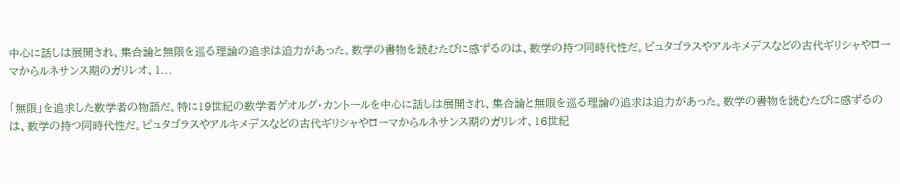中心に話しは展開され、集合論と無限を巡る理論の追求は迫力があった。数学の書物を読むたびに感ずるのは、数学の持つ同時代性だ。ピュタゴラスやアルキメデスなどの古代ギリシャやローマからルネサンス期のガリレオ、1...

「無限」を追求した数学者の物語だ。特に19世紀の数学者ゲオルグ・カントールを中心に話しは展開され、集合論と無限を巡る理論の追求は迫力があった。数学の書物を読むたびに感ずるのは、数学の持つ同時代性だ。ピュタゴラスやアルキメデスなどの古代ギリシャやローマからルネサンス期のガリレオ、16世紀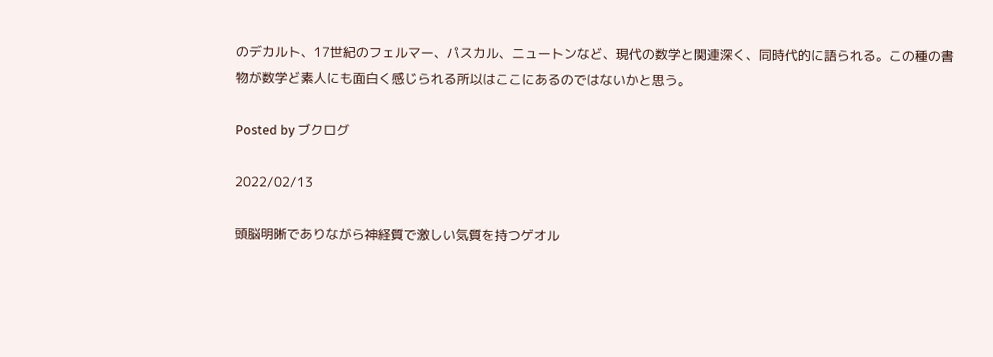のデカルト、17世紀のフェルマー、パスカル、ニュートンなど、現代の数学と関連深く、同時代的に語られる。この種の書物が数学ど素人にも面白く感じられる所以はここにあるのではないかと思う。

Posted by ブクログ

2022/02/13

頭脳明晰でありながら神経質で激しい気質を持つゲオル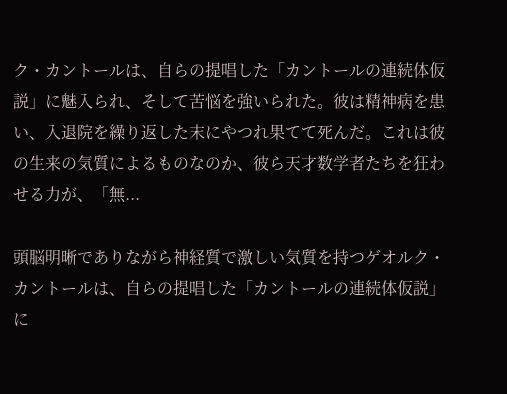ク・カントールは、自らの提唱した「カントールの連続体仮説」に魅入られ、そして苦悩を強いられた。彼は精神病を患い、入退院を繰り返した末にやつれ果てて死んだ。これは彼の生来の気質によるものなのか、彼ら天才数学者たちを狂わせる力が、「無...

頭脳明晰でありながら神経質で激しい気質を持つゲオルク・カントールは、自らの提唱した「カントールの連続体仮説」に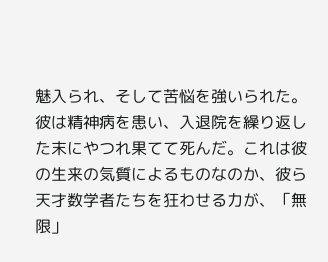魅入られ、そして苦悩を強いられた。彼は精神病を患い、入退院を繰り返した末にやつれ果てて死んだ。これは彼の生来の気質によるものなのか、彼ら天才数学者たちを狂わせる力が、「無限」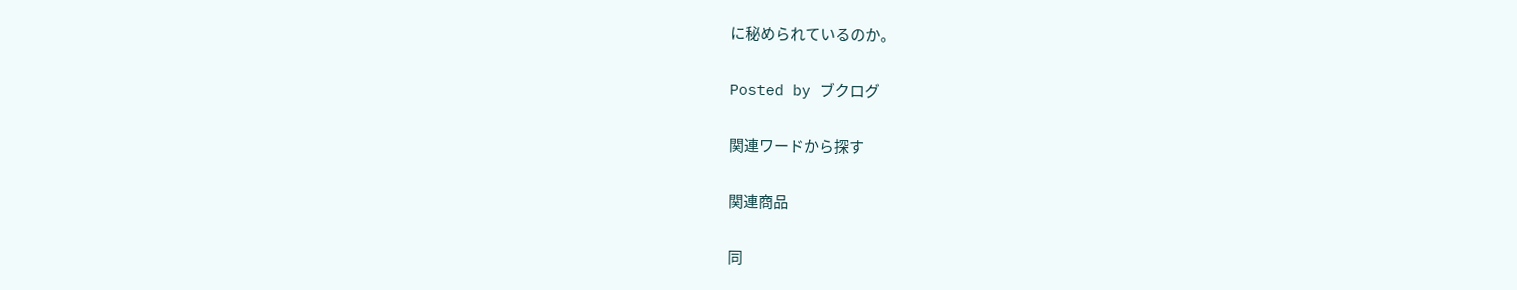に秘められているのか。

Posted by ブクログ

関連ワードから探す

関連商品

同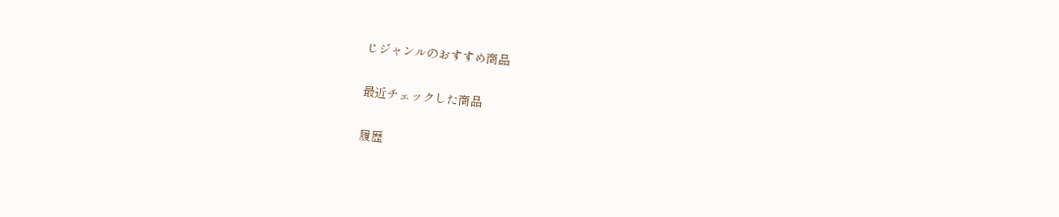じジャンルのおすすめ商品

最近チェックした商品

履歴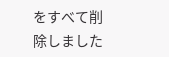をすべて削除しました